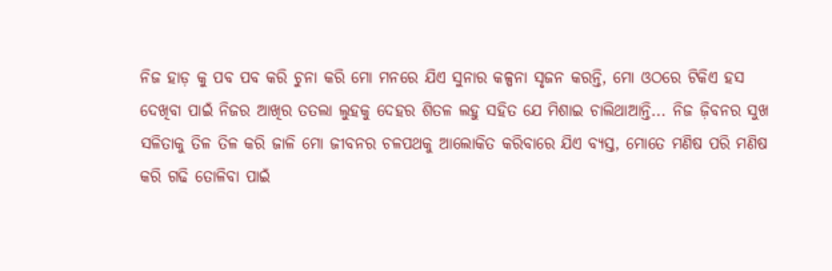ନିଜ ହାଡ଼ କୁ ପବ ପବ କରି ଚୁନା କରି ମୋ ମନରେ ଯିଏ ସୁନାର କଳ୍ପନା ସୃଜନ କରନ୍ତି, ମୋ ଓଠରେ ଟିକିଏ ହସ ଦେଖିବା ପାଇଁ ନିଜର ଆଖିର ତତଲା ଲୁହକୁ ଦେହର ଶିତଳ ଲହୁ ସହିତ ଯେ ମିଶାଇ ଚାଲିଥାଆନ୍ତି... ନିଜ ଜ଼ିବନର ସୁଖ ସଳିତାକୁ ତିଳ ତିଳ କରି ଜାଳି ମୋ ଜୀବନର ଚଳପଥକୁ ଆଲୋକିତ କରିବାରେ ଯିଏ ବ୍ୟସ୍ତ, ମୋତେ ମଣିଷ ପରି ମଣିଷ କରି ଗଢି ତୋଳିବା ପାଇଁ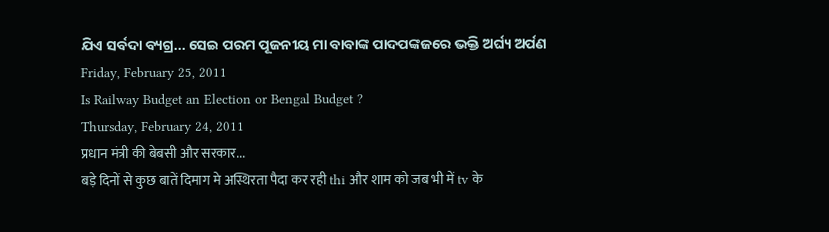ଯିଏ ସର୍ବଦା ବ୍ୟଗ୍ର... ସେଇ ପରମ ପୂଜନୀୟ ମା ବାବାଙ୍କ ପାଦପଙ୍କଜରେ ଭକ୍ତି ଅର୍ଘ୍ୟ ଅର୍ପଣ
Friday, February 25, 2011
Is Railway Budget an Election or Bengal Budget ?
Thursday, February 24, 2011
प्रधान मंत्री की बेबसी और सरकार...
बड़े दिनों से कुछ बातें दिमाग मे अस्थिरता पैदा कर रही thi और शाम को जब भी में tv के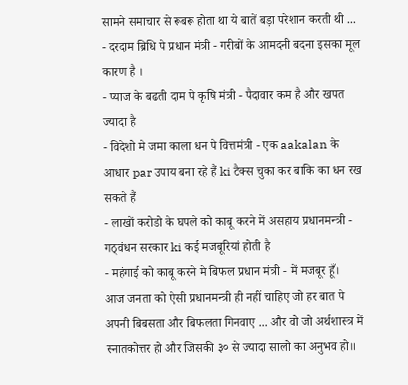सामने समाचार से रूबरू होता था ये बातें बड़ा परेशान करती थी ...
- दरदाम ब्रिधि पे प्रधान मंत्री - गरीबों के आमदनी बदना इसका मूल कारण है ।
- प्याज के बढती दाम पे कृषि मंत्री - पैदावार कम है और खपत ज्यादा है
- विदेशो मे जमा काला धन पे वित्तमंत्री - एक aakalan के आधार par उपाय बना रहे हैं ki टैक्स चुका कर बाकि का धन रख सकते हैं
- लाखों करोडो के घपले को काबू करने में असहाय प्रधानमन्त्री - गठ्वंधन सरकार ki कई मजबूरियां होती है
- महंगाई को काबू करने मे बिफल प्रधान मंत्री - में मजबूर हूँ।
आज जनता को ऐसी प्रधानमन्त्री ही नहीं चाहिए जो हर बात पे अपनी बिबसता और बिफलता गिनवाए ... और वो जो अर्थशास्त्र में स्नातकोत्तर हो और जिसकी ३० से ज्यादा सालो का अनुभव हो॥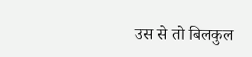उस से तो बिलकुल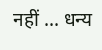नहीं ... धन्य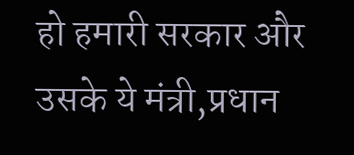हो हमारी सरकार और उसके ये मंत्री,प्रधान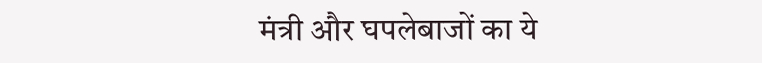मंत्री और घपलेबाजों का ये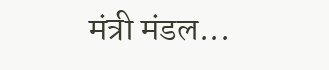मंत्री मंडल...